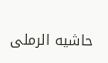حاشیه الرملی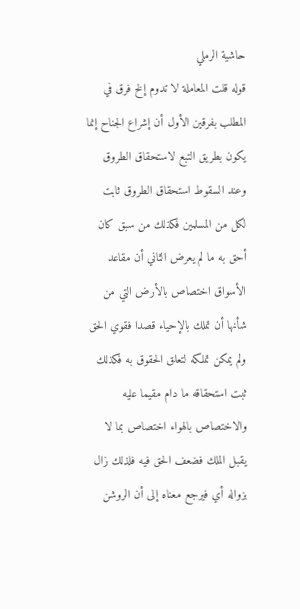حاشية الرملي
قوله قلت المعاملة لا تدوم إلخ فرق في المطلب بفرقين الأول أن إشراع الجناح إنما يكون بطريق التبع لاستحقاق الطروق وعند السقوط استحقاق الطروق ثابت لكل من المسلمين فكذلك من سبق كان أحق به ما لم يعرض الثاني أن مقاعد الأسواق اختصاص بالأرض التي من شأنها أن تملك بالإحياء قصدا فقوي الحق ولم يمكن تملكه لتعلق الحقوق به فكذلك ثبت استحقاقه ما دام مقيما عليه والاختصاص بالهواء اختصاص بما لا يقبل الملك فضعف الحق فيه فلذلك زال بزواله أي فيرجع معناه إلى أن الروشن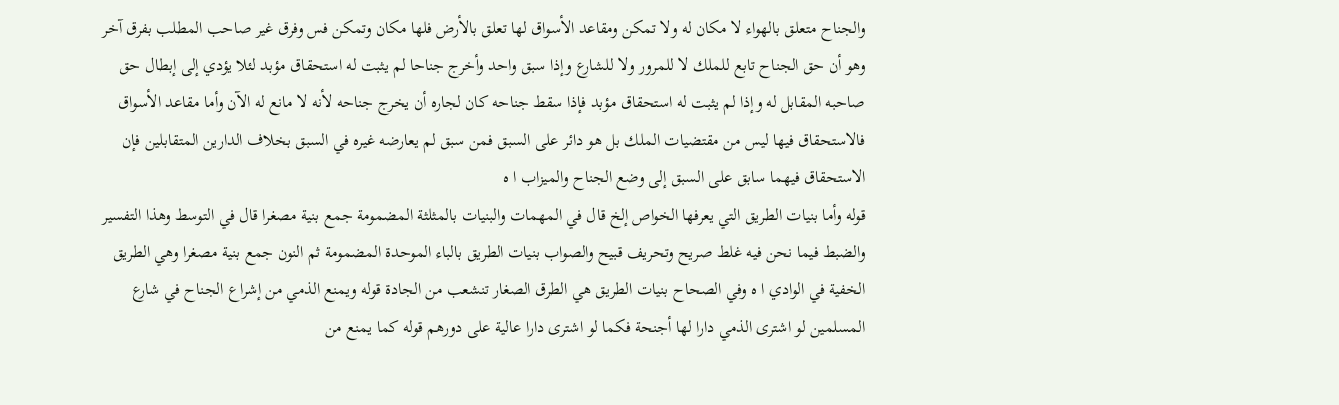والجناح متعلق بالهواء لا مكان له ولا تمكن ومقاعد الأسواق لها تعلق بالأرض فلها مكان وتمكن فس وفرق غير صاحب المطلب بفرق آخر وهو أن حق الجناح تابع للملك لا للمرور ولا للشارع وإذا سبق واحد وأخرج جناحا لم يثبت له استحقاق مؤبد لئلا يؤدي إلى إبطال حق صاحبه المقابل له وإذا لم يثبت له استحقاق مؤبد فإذا سقط جناحه كان لجاره أن يخرج جناحه لأنه لا مانع له الآن وأما مقاعد الأسواق فالاستحقاق فيها ليس من مقتضيات الملك بل هو دائر على السبق فمن سبق لم يعارضه غيره في السبق بخلاف الدارين المتقابلين فإن الاستحقاق فيهما سابق على السبق إلى وضع الجناح والميزاب ا ه
قوله وأما بنيات الطريق التي يعرفها الخواص إلخ قال في المهمات والبنيات بالمثلثة المضمومة جمع بنية مصغرا قال في التوسط وهذا التفسير والضبط فيما نحن فيه غلط صريح وتحريف قبيح والصواب بنيات الطريق بالباء الموحدة المضمومة ثم النون جمع بنية مصغرا وهي الطريق الخفية في الوادي ا ه وفي الصحاح بنيات الطريق هي الطرق الصغار تنشعب من الجادة قوله ويمنع الذمي من إشراع الجناح في شارع المسلمين لو اشترى الذمي دارا لها أجنحة فكما لو اشترى دارا عالية على دورهم قوله كما يمنع من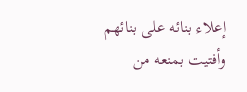إعلاء بنائه على بنائهم وأفتيت بمنعه من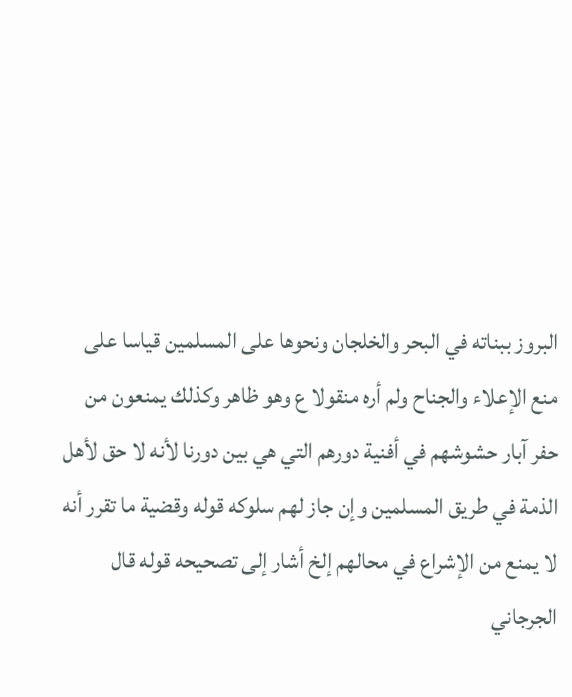البروز ببناته في البحر والخلجان ونحوها على المسلمين قياسا على منع الإعلاء والجناح ولم أره منقولا ع وهو ظاهر وكذلك يمنعون من حفر آبار حشوشهم في أفنية دورهم التي هي بين دورنا لأنه لا حق لأهل الذمة في طريق المسلمين وإن جاز لهم سلوكه قوله وقضية ما تقرر أنه لا يمنع من الإشراع في محالهم إلخ أشار إلى تصحيحه قوله قال الجرجاني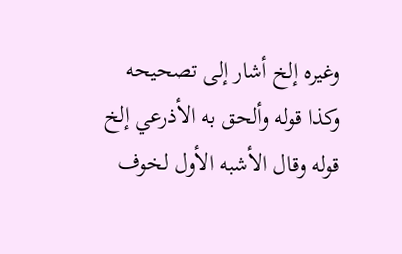وغيره إلخ أشار إلى تصحيحه وكذا قوله وألحق به الأذرعي إلخ قوله وقال الأشبه الأول لخوف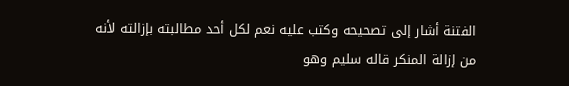الفتنة أشار إلى تصحيحه وكتب عليه نعم لكل أحد مطالبته بإزالته لأنه من إزالة المنكر قاله سليم وهو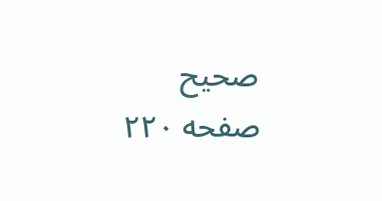صحيح
صفحه ۲۲۰